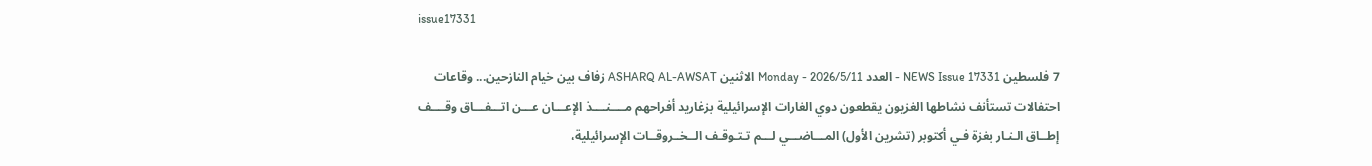issue17331

7 فلسطين NEWS Issue 17331 - العدد Monday - 2026/5/11 الاثنين ASHARQ AL-AWSAT زفاف بين خيام النازحين... وقاعات احتفالات تستأنف نشاطها الغزيون يقطعون دوي الغارات الإسرائيلية بزغاريد أفراحهم مــــنــــذ الإعـــان عـــن اتـــفـــاق وقــــف إطــاق الـنـار بغزة فـي أكتوبر (تشرين الأول) المـــاضـــي لـــم تـتـوقـف الــخــروقــات الإسرائيلية،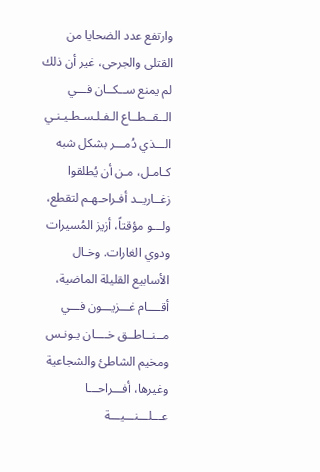وارتفع عدد الضحايا من القتلى والجرحى، غير أن ذلك لم يمنع ســكــان فـــي الــقــطــاع الـفـلـسـطـيـنـي الـــذي دُمـــر بشكل شبه كـامـل، مـن أن يُطلقوا زغــاريــد أفـراحـهـم لتقطع، ولـــو مؤقتاً، أزيز المُسيرات ودوي الغارات. وخـال الأسابيع القليلة الماضية، أقــــام غـــزيـــون فـــي مــنــاطــق خــــان يـونـس ومخيم الشاطئ والشجاعية وغيرها، أفـــراحـــا عـــلـــنـــيـــة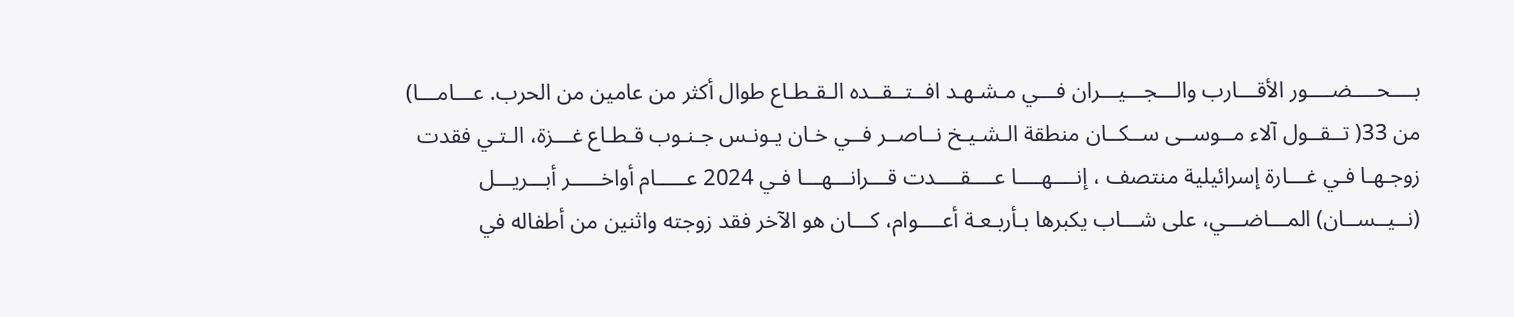بــــحــــضــــور الأقـــارب والـــجـــيـــران فـــي مـشـهـد افــتــقــده الـقـطـاع طوال أكثر من عامين من الحرب. عـــامـــا) من 33( تــقــول آلاء مــوســى ســكــان منطقة الـشـيـخ نــاصــر فــي خـان يـونـس جـنـوب قـطـاع غـــزة، الـتـي فقدت زوجـهـا فـي غـــارة إسرائيلية منتصف ، إنــــهــــا عــــقــــدت قـــرانـــهـــا فـي 2024 عـــــام أواخـــــر أبـــريـــل (نــيــســان) المـــاضـــي، على شـــاب يكبرها بـأربـعـة أعــــوام، كـــان هو الآخر فقد زوجته واثنين من أطفاله في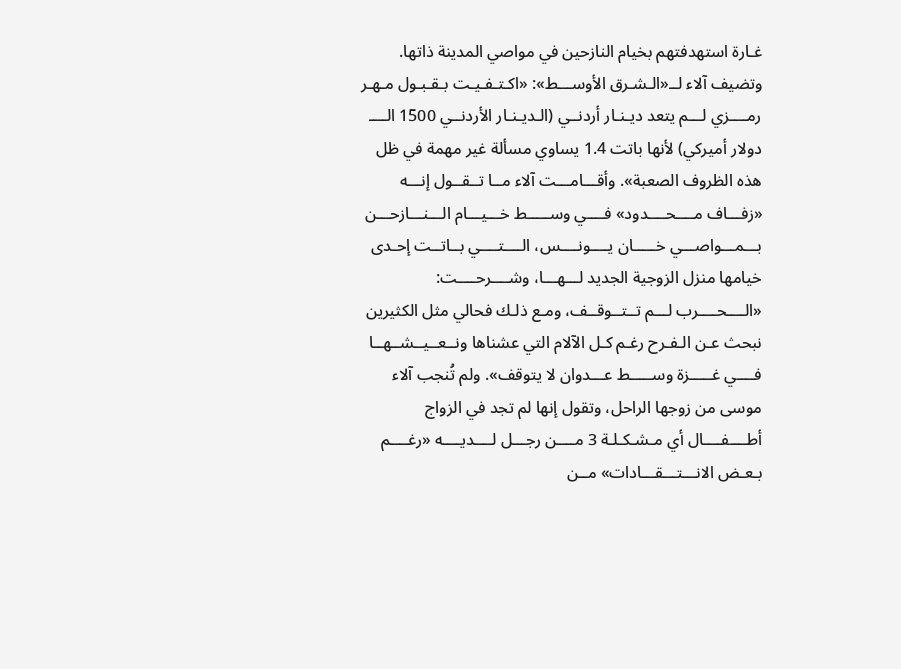غـارة استهدفتهم بخيام النازحين في مواصي المدينة ذاتها. وتضيف آلاء لــ«الـشـرق الأوســـط»: «اكـتـفـيـت بـقـبـول مـهـر رمــــزي لـــم يتعد ديـنـار أردنــي (الـديـنـار الأردنــي 1500 الــــ دولار أميركي) لأنها باتت 1.4 يساوي مسألة غير مهمة في ظل هذه الظروف الصعبة». وأقـــامـــت آلاء مــا تــقــول إنـــه «زفـــاف مــــحــــدود» فــــي وســـــط خـــيـــام الـــنـــازحـــن بـــمـــواصـــي خـــــان يــــونــــس، الــــتــــي بــاتــت إحـدى خيامها منزل الزوجية الجديد لـــهـــا، وشــــرحــــت: «الــــحــــرب لـــم تــتــوقــف، ومـع ذلـك فحالي مثل الكثيرين نبحث عـن الـفـرح رغـم كـل الآلام التي عشناها ونــعــيــشــهــا فــــي غـــــزة وســـــط عـــدوان لا يتوقف». ولم تُنجب آلاء موسى من زوجها الراحل، وتقول إنها لم تجد في الزواج أطــــفــــال أي مـشـكـلـة 3 مــــن رجـــل لــــديــــه «رغــــم بـعـض الانـــتـــقـــادات» مــن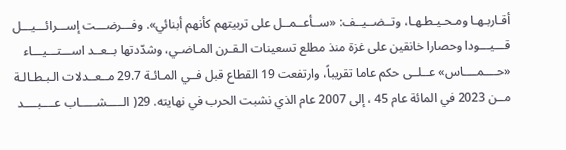أقـاربـهـا ومـحـيـطـهـا، وتــضــيــف: «ســأعــمــل على تربيتهم كأنهم أبنائي». وفـــرضـــت إســـرائـــيـــل قـــيـــودا وحصارا خانقين على غزة منذ مطلع تسعينات الـقـرن المـاضـي، وشدّدتها بــعــد اســـتـــيـــاء «حــــمــــاس» عــلــى حكم عاما تقريباً، وارتفعت 19 القطاع قبل فــي المـائـة 29.7 مــعــدلات الـبـطـالـة مــن 2023 في المائة عام 45 ، إلى 2007 عام الذي نشبت الحرب في نهايته. 29( الـــــشـــــاب عــــبــــد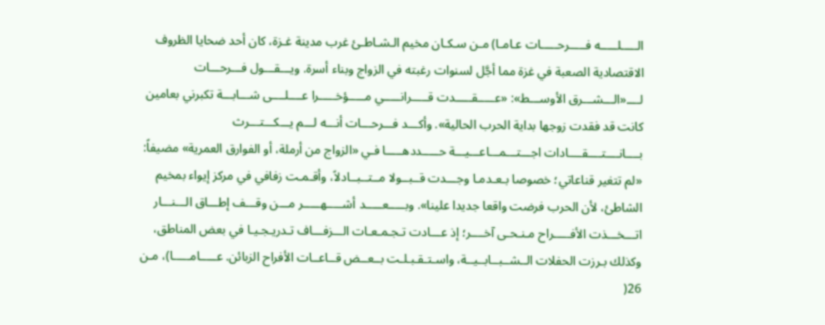الـــــلـــــه فـــــرحـــــات عـامـا) مـن سـكـان مخيم الـشـاطـئ غرب مدينة غـزة، كان أحد ضحايا الظروف الاقتصادية الصعبة في غزة مما أجَّل لسنوات رغبته في الزواج وبناء أسرة. ويـــقـــول فـــرحـــات لــــ«الـــشـــرق الأوســـط»: «عـــــقـــــدت قـــــرانـــــي مـــــؤخـــــرا عــــلــــى شـــابـــة تكبرني بعامين كانت قد فقدت زوجها بداية الحرب الحالية». وأكـــد فـــرحـــات أنـــه لـــم يـــكـــتـــرث بــــانــــتــــقــــادات اجـــتـــمـــاعـــيـــة حـــــددهـــــا فـي «الزواج من أرملة، أو الفوارق العمرية» مضيفاً: «لم تتغير قناعاتي؛ خصوصا بـعـدمـا وجـــدت قــبــولا مــتــبــادلاً، وأقـمـت زفافي في مركز إيواء بمخيم الشاطئ، لأن الحرب فرضت واقعا جديدا علينا». وبـــــعـــــد أشـــــهـــــر مـــن وقـــف إطـــاق الـــنـــار اتـــخـــذت الأفـــــراح مـنـحـى آخــــر؛ إذ عـــادت تـجـمـعـات الـــزفـــاف تـدريـجـيـا في بعض المناطق، وكذلك بـرزت الحفلات الــشــبــابــيــة، واسـتـقـبـلـت بــعــض قــاعــات الأفراح الزبائن. عـــــامـــــا)، مـن 26(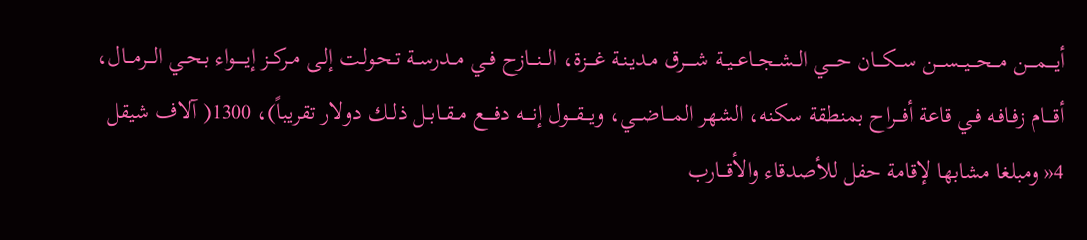أيــــمــــن مـــحـــيـــســـن ســـكـــان حــــي الــشــجــاعــيــة شـــــرق مـديـنـة غــــزة، الـــنـــازح فــي مــدرســة تـحـولـت إلـى مــركــز إيـــــواء بـحـي الـــرمـــال، أقــــام زفـافـه فـي قاعة أفـــراح بمنطقة سكنه، الشهر المـــاضـــي، ويـــقـــول إنــــه دفــــع مــقــابــل ذلــك دولار تقريباً)، 1300( آلاف شيقل 4« ومبلغا مشابها لإقامة حفل للأصدقاء والأقـــارب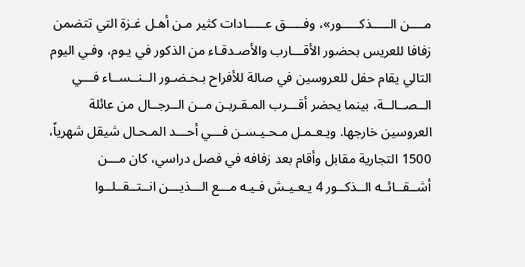مــــن الـــــذكـــــور»، وفـــــق عـــــادات كثير مـن أهـل غـزة التي تتضمن زفافا للعريس بحضور الأقـــارب والأصـدقـاء من الذكور في يـوم، وفـي اليوم التالي يقام حفل للعروسين في صالة للأفراح بـحـضـور الــنــســاء فـــي الــصــالــة، بينما يحضر أقـــرب المـقـربـن مــن الــرجــال من عائلة العروسين خارجها. ويـعـمـل مـحـيـسـن فـــي أحـــد المـحـال شيقل شهرياً، 1500 التجارية مقابل وأقام بعد زفافه في فصل دراسي، كان مـــن أشــقــائــه الــذكــور 4 يـعـيـش فـيـه مـــع الـــذيـــن انــتــقــلــوا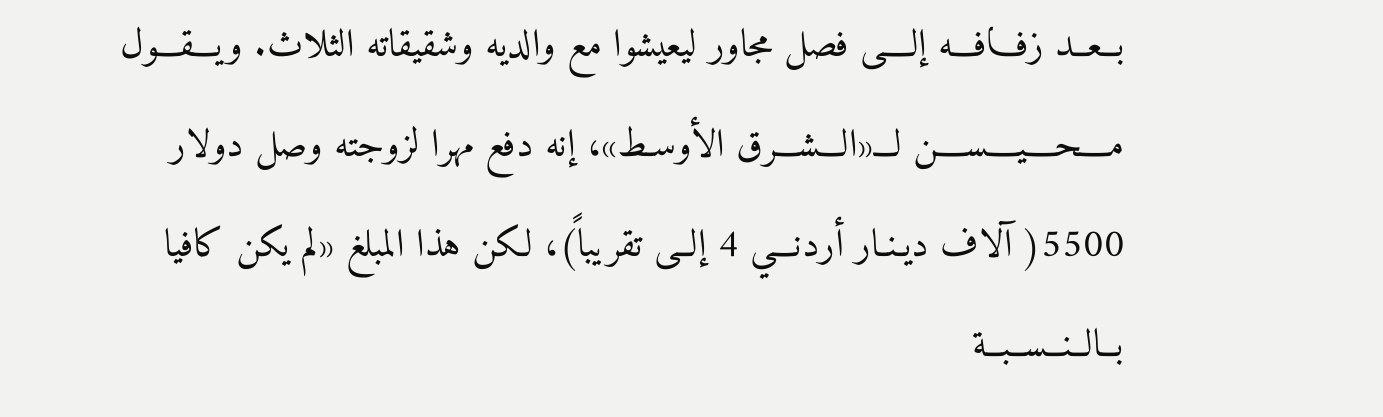بــعــد زفـــافـــه إلــــى فصل مجاور ليعيشوا مع والديه وشقيقاته الثلاث. ويـــقـــول مــــحــــيــــســــن لـــ«الـــشـــرق الأوسـط»، إنه دفع مهرا لزوجته وصل دولار 5500( آلاف ديـنـار أردنـــي 4 إلــى تقريباً)، لكن هذا المبلغ «لم يكن كافيا بــالــنــســبــة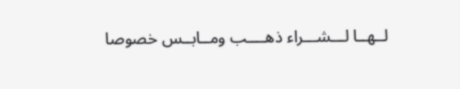لــهــا لـــشـــراء ذهــــب ومــابــس خصوصا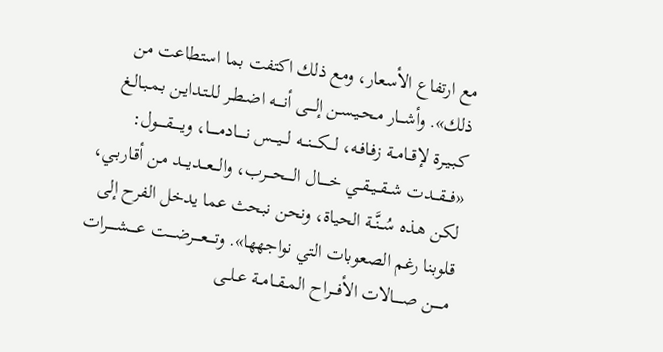مع ارتفاع الأسعار، ومع ذلك اكتفت بما استطاعت من ذلك». وأشـــار مـحـيـسـن إلــــى أنــــه اضـطـر لـلـتـدايـن بـمـبـالـغ كـبـيـرة لإقــامــة زفـافـه، لـــكـــنـــه لـــيـــس نـــــادمـــــا، ويـــــقـــــول: «فـــقـــدت شــقــيــقــي خـــــال الــــحــــرب، والـــعـــديـــد مـن أقـاربـي، لكن هـذه سُــنَّــة الحياة، ونحن نبحث عما يدخل الفرح إلى قلوبنا رغم الصعوبات التي نواجهها». وتــــعــــرضــــت عـــــشـــــرات مـــــن صـــــالات الأفـــراح المــقــامــة عــلــى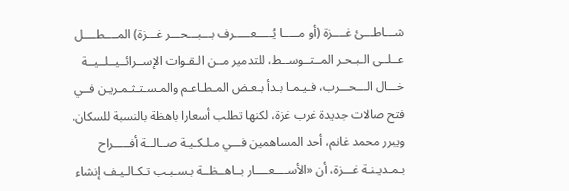شـــاطـــئ غــــزة (أو مـــــا يُـــــعـــــرف بـــبـــحـــر غـــزة) المــــطــــل عــلــى الـبـحـر المــتــوســط، للتدمير مــن الـقـوات الإســرائــيــلــيــة خـــال الـــحـــرب، فـيـمـا بـدأ بـعـض المـطـاعـم والمـسـتـثـمـريـن فــي فتح صالات جديدة غرب غزة، لكنها تطلب أسعارا باهظة بالنسبة للسكان. ويبرر محمد غانم، أحد المساهمين فـــي مـلـكـيـة صــالــة أفـــــراح بـمـديـنـة غـــزة، أن «الأســــعــــار بــاهــظــة بـسـبـب تـكـالـيـف إنشاء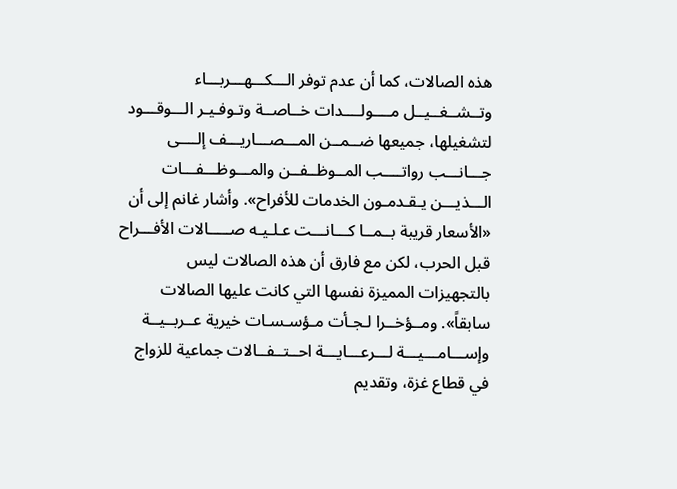هذه الصالات، كما أن عدم توفر الـــكـــهـــربـــاء وتــشــغــيــل مــــولــــدات خــاصــة وتـوفـيـر الـــوقـــود لتشغيلها، جميعها ضــمــن المـــصـــاريـــف إلــــى جـــانـــب رواتــــب المــوظــفــن والمـــوظـــفـــات الـــذيـــن يـقـدمـون الخدمات للأفراح». وأشار غانم إلى أن «الأسعار قريبة بــمــا كـــانـــت عـلـيـه صـــــالات الأفـــراح قبل الحرب، لكن مع فارق أن هذه الصالات ليس بالتجهيزات المميزة نفسها التي كانت عليها الصالات سابقاً». ومــؤخــرا لـجـأت مـؤسـسـات خيرية عــربــيــة وإســـامـــيـــة لـــرعـــايـــة احــتــفــالات جماعية للزواج في قطاع غزة، وتقديم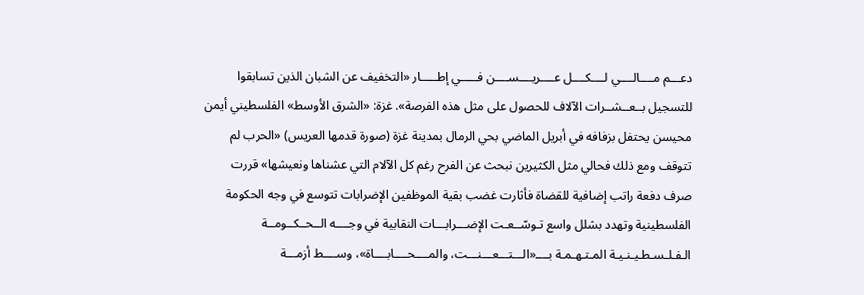دعـــم مــــالــــي لــــكــــل عــــريــــســــن فـــــي إطـــــار «التخفيف عن الشبان الذين تسابقوا للتسجيل بــعــشــرات الآلاف للحصول على مثل هذه الفرصة». غزة: «الشرق الأوسط» الفلسطيني أيمن محيسن يحتفل بزفافه في أبريل الماضي بحي الرمال بمدينة غزة (صورة قدمها العريس) «الحرب لم تتوقف ومع ذلك فحالي مثل الكثيرين نبحث عن الفرح رغم كل الآلام التي عشناها ونعيشها» قررت صرف دفعة راتب إضافية للقضاة فأثارت غضب بقية الموظفين الإضرابات تتوسع في وجه الحكومة الفلسطينية وتهدد بشلل واسع تـوسّــعـت الإضـــرابـــات النقابية في وجــــه الــحــكــومــة الـفـلـسـطـيـنـيـة المـتـهـمـة بــــ«الـــتـــعـــنـــت، والمــــحــــابــــاة»، وســــط أزمـــة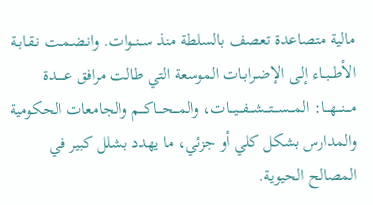مالية متصاعدة تعصف بالسلطة منذ ســنــوات. وانـضـمـت نـقـابـة الأطــبــاء إلـى الإضـرابـات الموسعة التي طالت مرافق عـــــدة مـــنـــهـــا: المـــســـتـــشـــفـــيـــات، والمـــحـــاكـــم والجامعات الحكومية والمدارس بشكل كلي أو جزئي، ما يهدد بشلل كبير في المصالح الحيوية.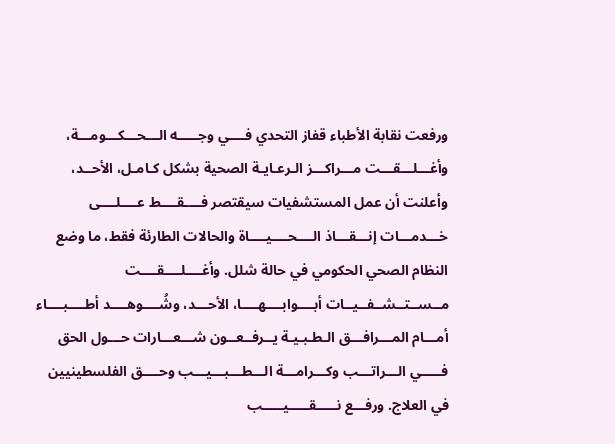ورفعت نقابة الأطباء قفاز التحدي فــــي وجـــــه الـــحـــكـــومـــة، وأغـــلـــقـــت مـــراكـــز الـرعـايـة الصحية بشكل كـامـل، الأحــد، وأعلنت أن عمل المستشفيات سيقتصر فــــقــــط عــــلــــى خـــدمـــات إنـــقـــاذ الــــحــــيــــاة والحالات الطارئة فقط، ما وضع النظام الصحي الحكومي في حالة شلل. وأغــــلــــقــــت مــســتــشــفــيــات أبــــوابــــهــــا، الأحـــد، وشُــــوهــــد أطــــبــــاء أمـــام المـــرافـــق الـطـبـيـة يــرفــعــون شـــعـــارات حـــول الحق فـــــي الـــراتـــب وكـــرامـــة الـــطـــبـــيـــب وحــــق الفلسطينيين في العلاج. ورفـــع نـــــقـــــيـــــب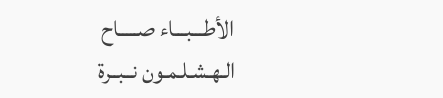الأطـــبـــاء صـــــاح الـهـشـلـمـون نــبــرة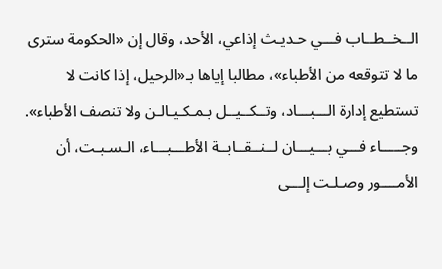الــخــطــاب فـــي حـديـث إذاعي، الأحد، وقال إن «الحكومة سترى ما لا تتوقعه من الأطباء»، مطالبا إياها بـ«الرحيل، إذا كانت لا تستطيع إدارة الـــبـــاد، وتــكــيــل بـمـكـيـالـن ولا تنصف الأطباء». وجـــــاء فـــي بـــيـــان لــنــقــابــة الأطـــبـــاء، الـسـبـت، أن الأمــــور وصـلـت إلـــى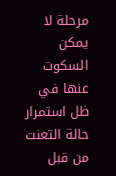مرحلة لا يمكن السكوت عنها في ظل استمرار حالة التعنت من قبل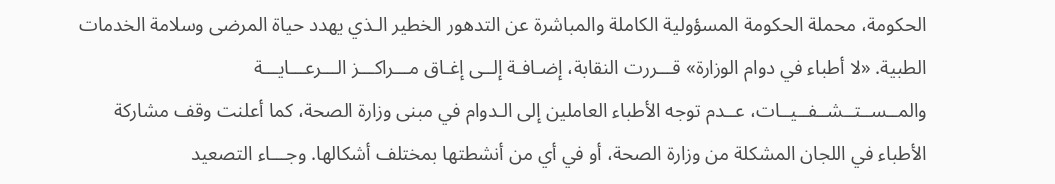الحكومة، محملة الحكومة المسؤولية الكاملة والمباشرة عن التدهور الخطير الـذي يهدد حياة المرضى وسلامة الخدمات الطبية. «لا أطباء في دوام الوزارة» قـــررت النقابة، إضـافـة إلــى إغـاق مـــراكـــز الـــرعـــايـــة والمــســتــشــفــيــات، عــدم توجه الأطباء العاملين إلى الـدوام في مبنى وزارة الصحة، كما أعلنت وقف مشاركة الأطباء في اللجان المشكلة من وزارة الصحة، أو في أي من أنشطتها بمختلف أشكالها. وجـــاء التصعيد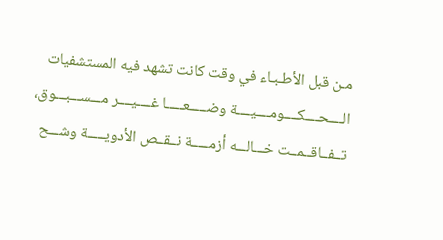مـن قبل الأطـبـاء في وقت كانت تشهد فيه المستشفيات الــــحــــكــــومــــيــــة وضـــــعـــــا غــــيــــر مـــســـبـــوق، تــفــاقــمــت خـــالـــه أزمـــــة نــقــص الأدويـــــة وشـــح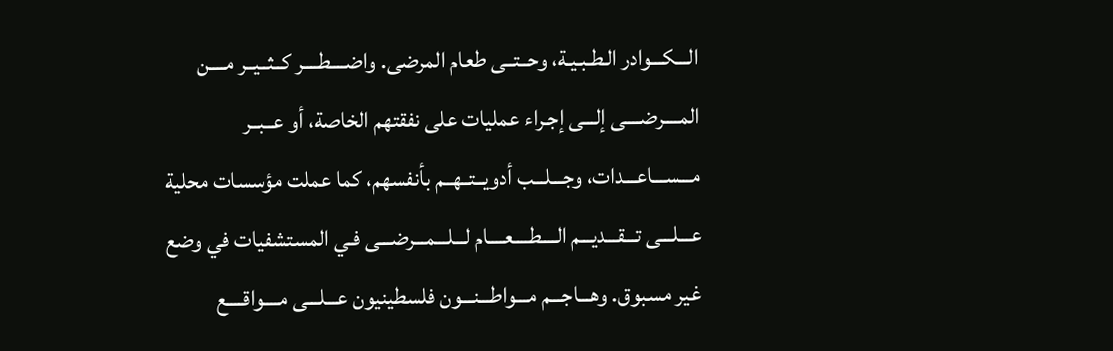الـــكـــوادر الـطـبـيـة، وحــتــى طعام المرضى. واضــــطــــر كــثــيــر مــــن المــــرضــــى إلـــى إجـراء عمليات على نفقتهم الخاصة، أو عــبــر مـــســـاعـــدات، وجـــلـــب أدويــتــهــم بأنفسهم، كما عملت مؤسسات محلية عـــلـــى تـــقـــديـــم الــــطــــعــــام لـــلـــمـــرضـــى فـي المستشفيات في وضع غير مسبوق. وهـــاجـــم مـــواطـــنـــون فلسطينيون عـــلـــى مــــواقــــع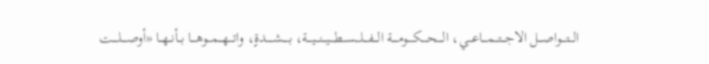الـــتـــواصـــل الاجـــتـــمـــاعـــي، الــــحــــكــــومــــة الـــفـــلـــســـطـــيـــنـــيـــة، بـــــشـــــدةٍ، واتـــهـــمـــوهـــا بــأنــهــا «أوصــــلــــت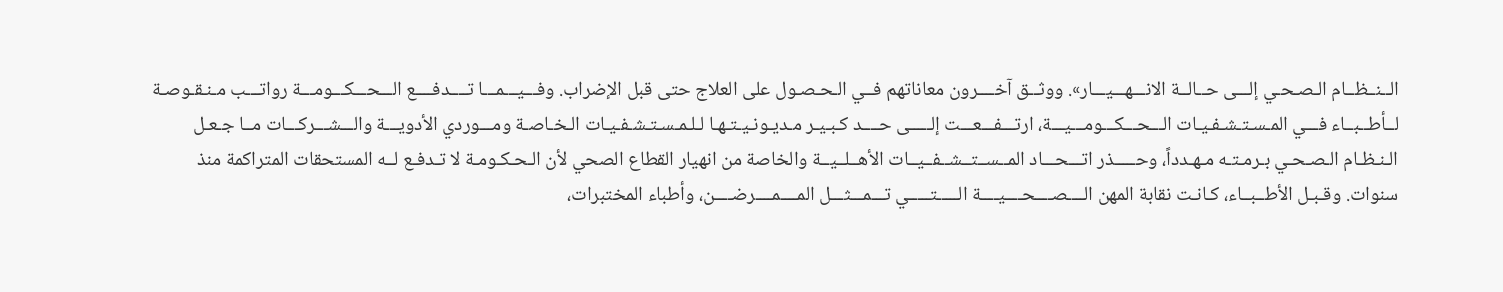الــنــظــام الـصـحـي إلـــى حــالــة الانـــهـــيـــار». ووثــق آخــــرون معاناتهم فــي الـحـصـول على العلاج حتى قبل الإضراب. وفـــيـــمـــا تــــدفــــع الـــحـــكـــومـــة رواتـــب مـنـقـوصـة لــأطــبــاء فـــي المـسـتـشـفـيـات الـــحـــكـــومـــيـــة، ارتـــفـــعـــت إلـــــى حــــد كـبـيـر مـديـونـيـتـهـا لـلـمـسـتـشـفـيـات الـخـاصـة ومـــوردي الأدويـــة والـــشـــركـــات مــا جـعـل الـنـظـام الـصـحـي بـرمـتـه مـهـدداً، وحـــــذر اتـــحـــاد المــســتــشــفــيــات الأهــلــيــة والخاصة من انهيار القطاع الصحي لأن الـحـكـومـة لا تـدفـع لــه المستحقات المتراكمة منذ سنوات. وقـبـل الأطــبــاء، كـانـت نقابة المهن الــــصــــحــــيــــة الـــــتـــــي تـــمـــثـــل المــــمــــرضــــن، وأطباء المختبرات،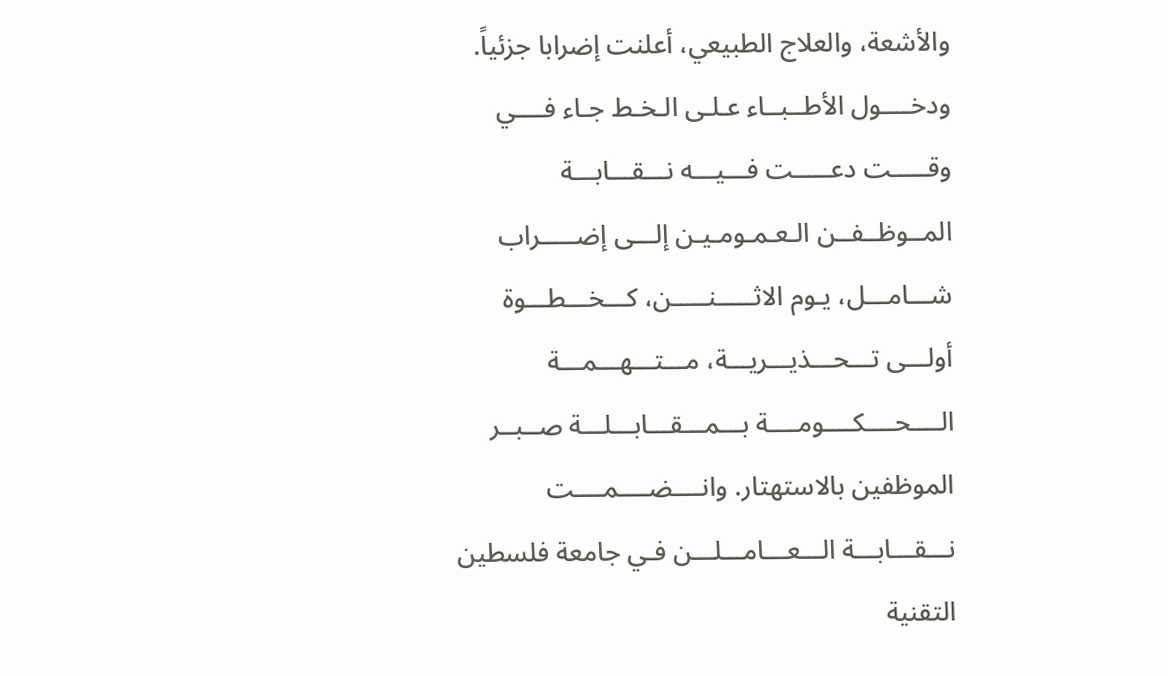والأشعة، والعلاج الطبيعي، أعلنت إضرابا جزئياً. ودخــــول الأطــبــاء عـلـى الـخـط جـاء فــــي وقـــــت دعـــــت فـــيـــه نـــقـــابـــة المــوظــفــن الـعـمـومـيـن إلـــى إضـــــراب شـــامـــل، يـوم الاثـــــنـــــن، كـــخـــطـــوة أولـــى تـــحـــذيـــريـــة، مـــتـــهـــمـــة الــــحــــكــــومــــة بـــمـــقـــابـــلـــة صــبــر الموظفين بالاستهتار. وانــــضــــمــــت نـــقـــابـــة الـــعـــامـــلـــن فـي جامعة فلسطين التقنية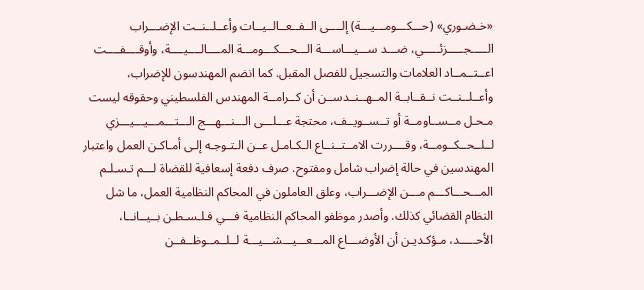«خـضـوري» (حـــكـــومـــيـــة) إلــــى الــفــعــالــيــات وأعــلــنــت الإضـــراب الـــــجـــــزئـــــي، ضـــد ســـيـــاســـة الـــحـــكـــومـــة المــــالــــيــــة، وأوقــــفــــت اعــتــمــاد العلامات والتسجيل للفصل المقبل. كما انضم المهندسون للإضراب، وأعــلــنــت نــقــابــة المــهــنــدســن أن كــرامــة المهندس الفلسطيني وحقوقه ليست مـحـل مــســاومــة أو تــســويــف، محتجة عـــلـــى الـــنـــهـــج الـــتـــمـــيـــيـــزي لــلــحــكــومــة، وقــــررت الامــتــنــاع الـكـامـل عــن الـتـوجـه إلـى أمـاكـن العمل واعتبار المهندسين في حالة إضراب شامل ومفتوح. صرف دفعة إسعافية للقضاة لـــم تـسـلـم المـــحـــاكـــم مـــن الإضـــراب، وعلق العاملون في المحاكم النظامية العمل، ما شل النظام القضائي كذلك. وأصدر موظفو المحاكم النظامية فـــي فـلـسـطـن بــيــانــا، الأحـــــد، مـؤكـديـن أن الأوضـــاع المـــعـــيـــشـــيـــة لــلــمــوظــفــن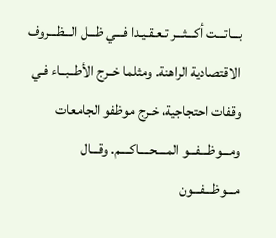بـــاتـــت أكـــثـــر تـعـقـيـدا فـــي ظـــل الـــظـــروف الاقتصادية الراهنة. ومثلما خــرج الأطــبــاء فـي وقفات احتجاجية، خـرج موظفو الجامعات ومـــوظـــفـــو المــــحــــاكــــم. وقـــال مـــوظـــفـــون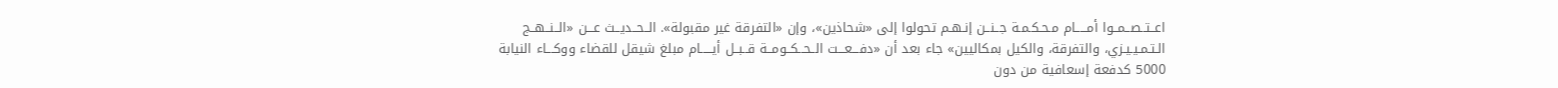اعــتــصــمــوا أمـــــام مـحـكـمـة جــنــن إنـهـم تحولوا إلى «شحاذين»، وإن «التفرقة غير مقبولة». الــحــديــث عـــن «الــنــهــج الـتـمـيـيـزي، والتفرقة، والكيل بمكاليين» جاء بعد أن «دفـــعـــت الــحــكــومــة قــبــل أيـــــام مبلغ شيقل للقضاء ووكـــاء النيابة 5000 كدفعة إسعافية من دون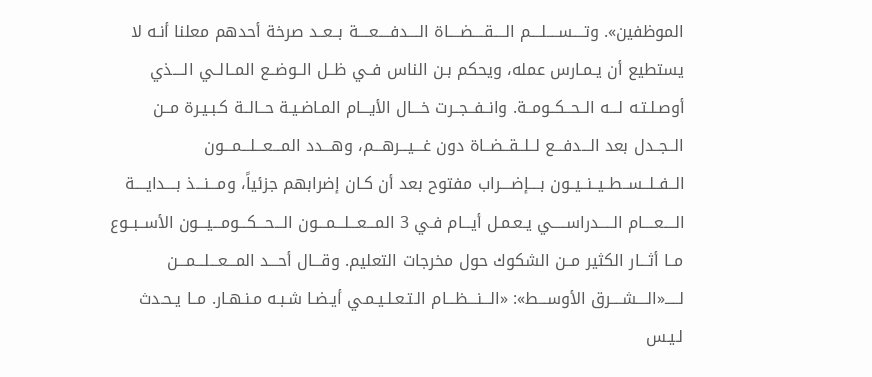الموظفين». وتــــســــلــــم الــــقــــضــــاة الــــدفــــعــــة بــعــد صرخة أحدهم معلنا أنـه لا يستطيع أن يـمـارس عمله، ويحكم بـن الناس فــي ظــل الــوضــع المــالــي الــــذي أوصـلـتـه لـــه الــحــكــومــة. وانــفــجــرت خـــال الأيـــام المـاضـيـة حــالــة كـبـيـرة مــن الــجــدل بعد الـــدفـــع لــلــقــضــاة دون غـــيـــرهـــم، وهـــدد المـــعـــلـــمـــون الــفــلــســطــيــنــيــون بــــإضــــراب مفتوح بعد أن كـان إضرابهم جزئياً، ومـــنـــذ بــــدايــــة الــــعــــام الـــــدراســـــي يـعـمـل أيـــام فـي 3 المـــعـــلـــمـــون الـــحـــكـــومـــيـــون الأســبــوع مــا أثـــار الكثير مــن الشكوك حول مخرجات التعليم. وقـــال أحـــد المـــعـــلـــمـــن لـــــ«الــــشــــرق الأوســـط»: «الـــنـــظـــام الـتـعـلـيـمـي أيـضـا شـبـه مـنـهـار. مــا يـحـدث لـيـس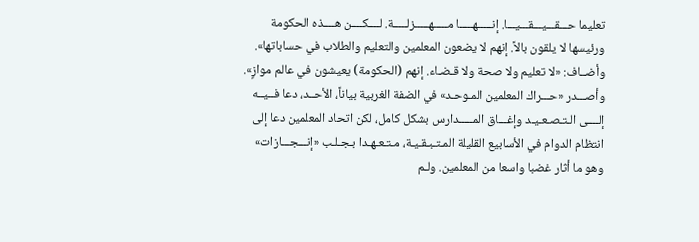تعليما حـــقـــيـــقـــيـــا. إنـــــهـــــا مـــــهـــــزلـــــة. لــــكــــن هــــذه الحكومة ورئيسها لا يلقون بالاً. إنهم لا يضعون المعلمين والتعليم والطلاب في حساباتها». وأضــاف: «لا تعليم ولا صحة ولا قـضـاء. إنهم (الحكومة) يعيشون في عالم موازٍ». وأصـــدر «حـــراك المعلمين المـوحـد» في الضفة الغربية بياناً، الأحــد، دعا فــيــه إلــــى الـتـصـعـيـد وإغـــاق المـــــدارس بشكل كامل، لكن اتحاد المعلمين دعا إلى انتظام الدوام في الأسابيع القليلة المـتـبـقـيـة، مـتـعـهـدا بـجـلـب «إنـــجـــازات» وهو ما أثار غضبا واسعا من المعلمين. ولـم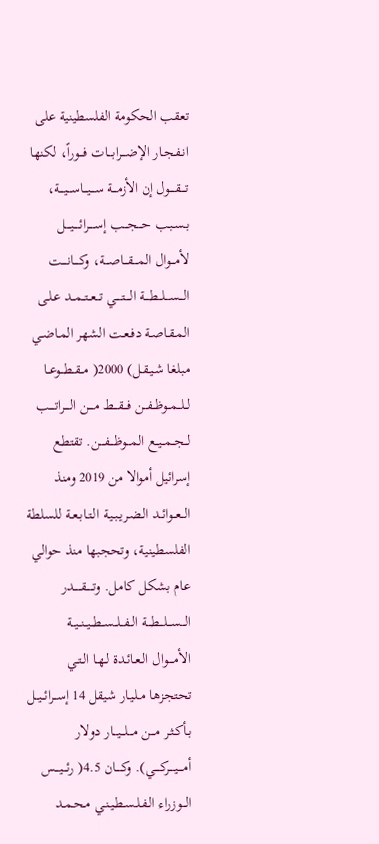تعقب الحكومة الفلسطينية على انـفـجـار الإضـــرابـــات فـــوراً، لكنها تــــقــــول إن الأزمـــة ســـيـــاســـيـــة، بـسـبـب حـــجـــب إســــرائــــيــــل لأمـــوال المـــقـــاصـــة، وكــــانــــت الـــســـلـــطـــة الــــتــــي تــعــتــمــد عـلـى المـقـاصـة دفـعـت الشهر المـاضـي مبلغا شـيـقـل) 2000( مــقــطــوعــا لــلــمــوظــفــن فـــقـــط مــــن الــــراتــــب لــجــمــيــع المـــوظـــفـــن. تقتطع إسرائيل أموالا من 2019 ومنذ الــعــوائــد الـضـريـبـيـة الـتـابـعـة للسلطة الفلسطينية، وتحجبها منذ حوالي عام بشكل كامل. وتـــــقـــــدر الـــســـلـــطـــة الــفــلــســطــيــنــيــة الأمــــوال الـعـائـدة لـهـا الـتـي تحتجزها مـلـيـار شيقل 14 إســرائــيــل بـأكـثـر مـــن مـــلـــيـــار دولار أمــــيــــركــــي). وكــــان 4.5( رئـــيـــس الـــوزراء الـفـلـسـطـيـنـي مـحـمـد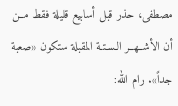مصطفى، حذر قبل أسابيع قليلة فقط مــن أن الأشــهــر الـسـتـة المقبلة ستكون «صعبة جداً». رام الله: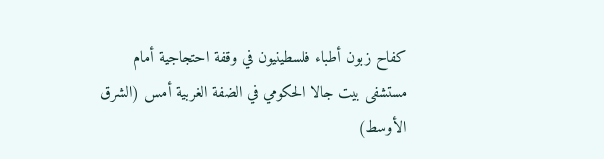كفاح زبون أطباء فلسطينيون في وقفة احتجاجية أمام مستشفى بيت جالا الحكومي في الضفة الغربية أمس (الشرق الأوسط)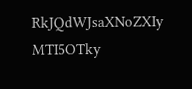RkJQdWJsaXNoZXIy MTI5OTky